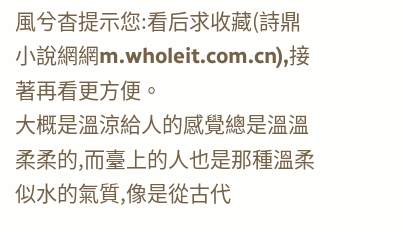風兮杳提示您:看后求收藏(詩鼎小說網網m.wholeit.com.cn),接著再看更方便。
大概是溫涼給人的感覺總是溫溫柔柔的,而臺上的人也是那種溫柔似水的氣質,像是從古代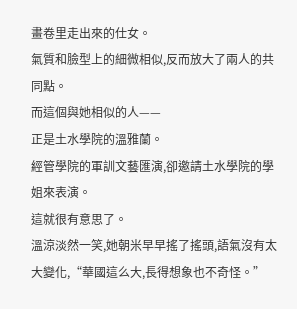畫卷里走出來的仕女。
氣質和臉型上的細微相似,反而放大了兩人的共同點。
而這個與她相似的人——
正是土水學院的溫雅蘭。
經管學院的軍訓文藝匯演,卻邀請土水學院的學姐來表演。
這就很有意思了。
溫涼淡然一笑,她朝米早早搖了搖頭,語氣沒有太大變化,“華國這么大,長得想象也不奇怪。”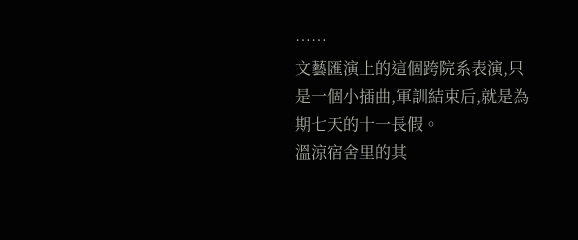……
文藝匯演上的這個跨院系表演,只是一個小插曲,軍訓結束后,就是為期七天的十一長假。
溫涼宿舍里的其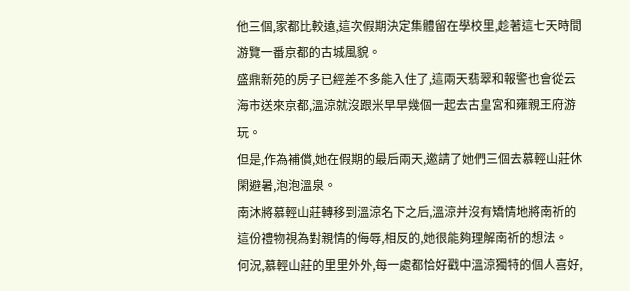他三個,家都比較遠,這次假期決定集體留在學校里,趁著這七天時間游覽一番京都的古城風貌。
盛鼎新苑的房子已經差不多能入住了,這兩天翡翠和報警也會從云海市送來京都,溫涼就沒跟米早早幾個一起去古皇宮和雍親王府游玩。
但是,作為補償,她在假期的最后兩天,邀請了她們三個去慕輕山莊休閑避暑,泡泡溫泉。
南沐將慕輕山莊轉移到溫涼名下之后,溫涼并沒有矯情地將南祈的這份禮物視為對親情的侮辱,相反的,她很能夠理解南祈的想法。
何況,慕輕山莊的里里外外,每一處都恰好戳中溫涼獨特的個人喜好,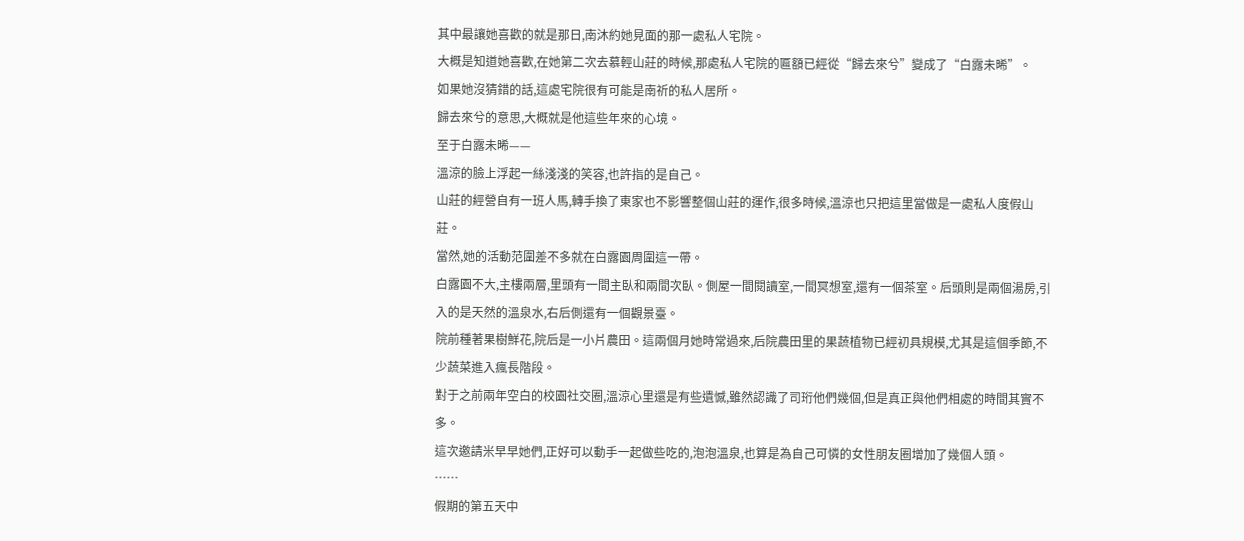其中最讓她喜歡的就是那日,南沐約她見面的那一處私人宅院。
大概是知道她喜歡,在她第二次去慕輕山莊的時候,那處私人宅院的匾額已經從“歸去來兮”變成了“白露未晞”。
如果她沒猜錯的話,這處宅院很有可能是南祈的私人居所。
歸去來兮的意思,大概就是他這些年來的心境。
至于白露未晞——
溫涼的臉上浮起一絲淺淺的笑容,也許指的是自己。
山莊的經營自有一班人馬,轉手換了東家也不影響整個山莊的運作,很多時候,溫涼也只把這里當做是一處私人度假山莊。
當然,她的活動范圍差不多就在白露園周圍這一帶。
白露園不大,主樓兩層,里頭有一間主臥和兩間次臥。側屋一間閱讀室,一間冥想室,還有一個茶室。后頭則是兩個湯房,引入的是天然的溫泉水,右后側還有一個觀景臺。
院前種著果樹鮮花,院后是一小片農田。這兩個月她時常過來,后院農田里的果蔬植物已經初具規模,尤其是這個季節,不少蔬菜進入瘋長階段。
對于之前兩年空白的校園社交圈,溫涼心里還是有些遺憾,雖然認識了司珩他們幾個,但是真正與他們相處的時間其實不多。
這次邀請米早早她們,正好可以動手一起做些吃的,泡泡溫泉,也算是為自己可憐的女性朋友圈增加了幾個人頭。
……
假期的第五天中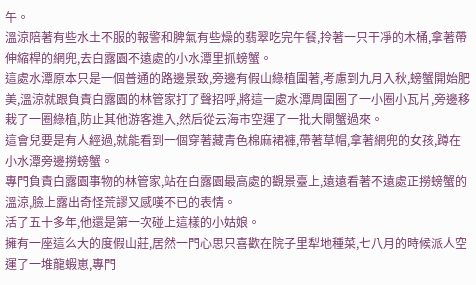午。
溫涼陪著有些水土不服的報警和脾氣有些燥的翡翠吃完午餐,拎著一只干凈的木桶,拿著帶伸縮桿的網兜,去白露園不遠處的小水潭里抓螃蟹。
這處水潭原本只是一個普通的路邊景致,旁邊有假山綠植圍著,考慮到九月入秋,螃蟹開始肥美,溫涼就跟負責白露園的林管家打了聲招呼,將這一處水潭周圍圈了一小圈小瓦片,旁邊移栽了一圈綠植,防止其他游客進入,然后從云海市空運了一批大閘蟹過來。
這會兒要是有人經過,就能看到一個穿著藏青色棉麻裙褲,帶著草帽,拿著網兜的女孩,蹲在小水潭旁邊撈螃蟹。
專門負責白露園事物的林管家,站在白露園最高處的觀景臺上,遠遠看著不遠處正撈螃蟹的溫涼,臉上露出奇怪荒謬又感嘆不已的表情。
活了五十多年,他還是第一次碰上這樣的小姑娘。
擁有一座這么大的度假山莊,居然一門心思只喜歡在院子里犁地種菜,七八月的時候派人空運了一堆龍蝦崽,專門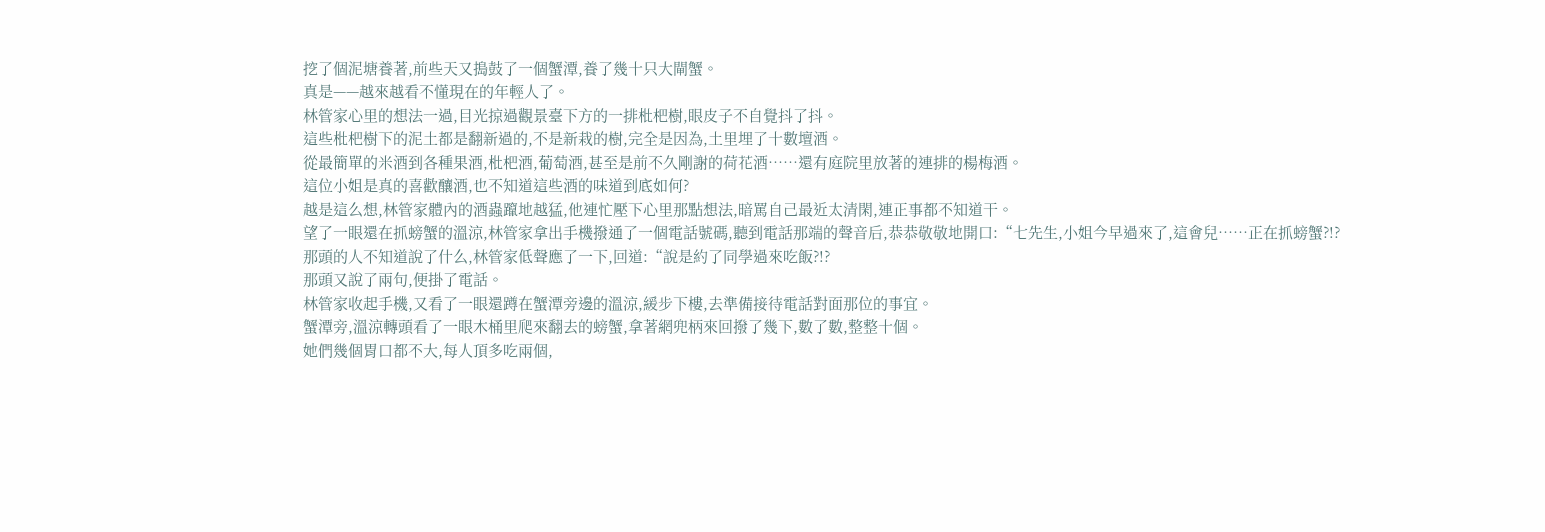挖了個泥塘養著,前些天又搗鼓了一個蟹潭,養了幾十只大閘蟹。
真是——越來越看不懂現在的年輕人了。
林管家心里的想法一過,目光掠過觀景臺下方的一排枇杷樹,眼皮子不自覺抖了抖。
這些枇杷樹下的泥土都是翻新過的,不是新栽的樹,完全是因為,土里埋了十數壇酒。
從最簡單的米酒到各種果酒,枇杷酒,葡萄酒,甚至是前不久剛謝的荷花酒……還有庭院里放著的連排的楊梅酒。
這位小姐是真的喜歡釀酒,也不知道這些酒的味道到底如何?
越是這么想,林管家體內的酒蟲躥地越猛,他連忙壓下心里那點想法,暗罵自己最近太清閑,連正事都不知道干。
望了一眼還在抓螃蟹的溫涼,林管家拿出手機撥通了一個電話號碼,聽到電話那端的聲音后,恭恭敬敬地開口:“七先生,小姐今早過來了,這會兒……正在抓螃蟹?!?
那頭的人不知道說了什么,林管家低聲應了一下,回道:“說是約了同學過來吃飯?!?
那頭又說了兩句,便掛了電話。
林管家收起手機,又看了一眼還蹲在蟹潭旁邊的溫涼,緩步下樓,去準備接待電話對面那位的事宜。
蟹潭旁,溫涼轉頭看了一眼木桶里爬來翻去的螃蟹,拿著網兜柄來回撥了幾下,數了數,整整十個。
她們幾個胃口都不大,每人頂多吃兩個,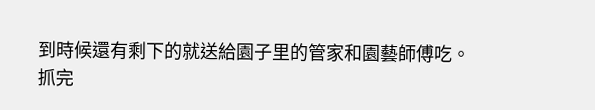到時候還有剩下的就送給園子里的管家和園藝師傅吃。
抓完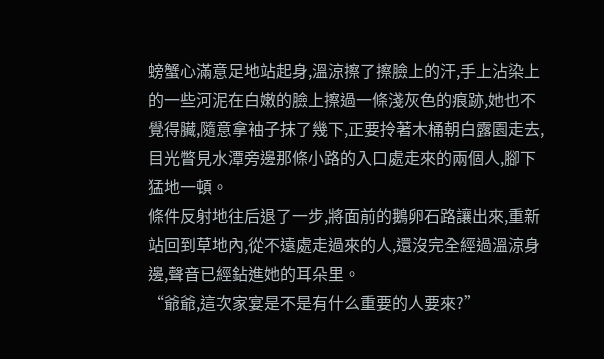螃蟹心滿意足地站起身,溫涼擦了擦臉上的汗,手上沾染上的一些河泥在白嫩的臉上擦過一條淺灰色的痕跡,她也不覺得臟,隨意拿袖子抹了幾下,正要拎著木桶朝白露園走去,目光瞥見水潭旁邊那條小路的入口處走來的兩個人,腳下猛地一頓。
條件反射地往后退了一步,將面前的鵝卵石路讓出來,重新站回到草地內,從不遠處走過來的人,還沒完全經過溫涼身邊,聲音已經鉆進她的耳朵里。
“爺爺,這次家宴是不是有什么重要的人要來?”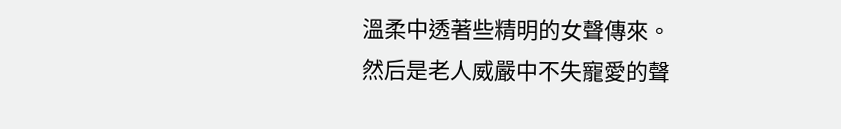溫柔中透著些精明的女聲傳來。
然后是老人威嚴中不失寵愛的聲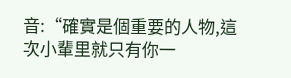音:“確實是個重要的人物,這次小輩里就只有你一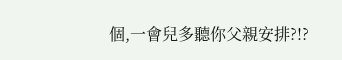個,一會兒多聽你父親安排?!?